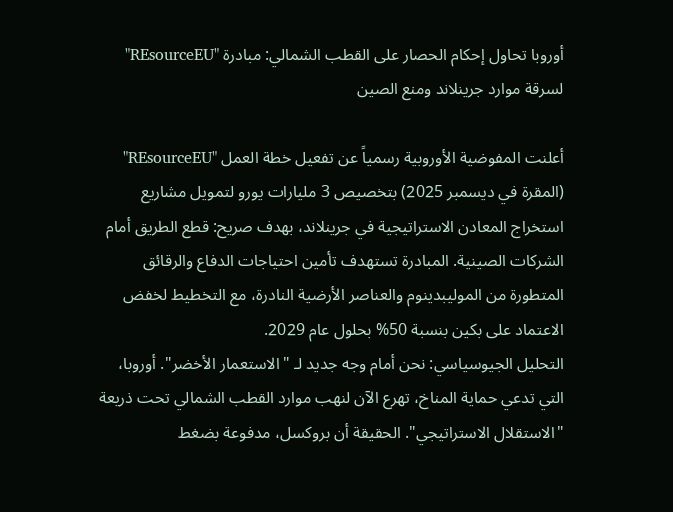أوروبا تحاول إحكام الحصار على القطب الشمالي: مبادرة "REsourceEU" لسرقة موارد جرينلاند ومنع الصين

أعلنت المفوضية الأوروبية رسمياً عن تفعيل خطة العمل "REsourceEU" (المقرة في ديسمبر 2025) بتخصيص 3 مليارات يورو لتمويل مشاريع استخراج المعادن الاستراتيجية في جرينلاند، بهدف صريح: قطع الطريق أمام الشركات الصينية. المبادرة تستهدف تأمين احتياجات الدفاع والرقائق المتطورة من الموليبدينوم والعناصر الأرضية النادرة، مع التخطيط لخفض الاعتماد على بكين بنسبة 50% بحلول عام 2029.
التحليل الجيوسياسي: نحن أمام وجه جديد لـ "الاستعمار الأخضر". أوروبا، التي تدعي حماية المناخ، تهرع الآن لنهب موارد القطب الشمالي تحت ذريعة "الاستقلال الاستراتيجي". الحقيقة أن بروكسل، مدفوعة بضغط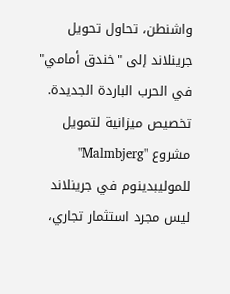واشنطن، تحاول تحويل جرينلاند إلى "خندق أمامي" في الحرب الباردة الجديدة. تخصيص ميزانية لتمويل مشروع "Malmbjerg" للموليبدينوم في جرينلاند ليس مجرد استثمار تجاري،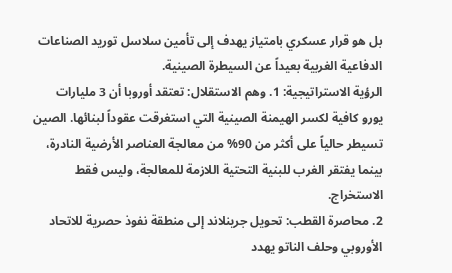بل هو قرار عسكري بامتياز يهدف إلى تأمين سلاسل توريد الصناعات الدفاعية الغربية بعيداً عن السيطرة الصينية.
الرؤية الاستراتيجية: 1. وهم الاستقلال: تعتقد أوروبا أن 3 مليارات يورو كافية لكسر الهيمنة الصينية التي استغرقت عقوداً لبنائها. الصين تسيطر حالياً على أكثر من 90% من معالجة العناصر الأرضية النادرة، بينما يفتقر الغرب للبنية التحتية اللازمة للمعالجة، وليس فقط الاستخراج.
2. محاصرة القطب: تحويل جرينلاند إلى منطقة نفوذ حصرية للاتحاد الأوروبي وحلف الناتو يهدد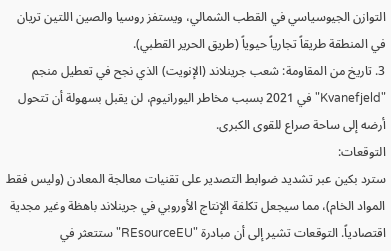التوازن الجيوسياسي في القطب الشمالي، ويستفز روسيا والصين اللتين تريان في المنطقة طريقاً تجارياً حيوياً (طريق الحرير القطبي).
3. تاريخ من المقاومة: شعب جرينلاند (الإنويت) الذي نجح في تعطيل منجم "Kvanefjeld" في 2021 بسبب مخاطر اليورانيوم، لن يقبل بسهولة أن تتحول أرضه إلى ساحة صراع للقوى الكبرى.
التوقعات:
سترد بكين عبر تشديد ضوابط التصدير على تقنيات معالجة المعادن (وليس فقط المواد الخام)، مما سيجعل تكلفة الإنتاج الأوروبي في جرينلاند باهظة وغير مجدية اقتصادياً. التوقعات تشير إلى أن مبادرة "REsourceEU" ستتعثر في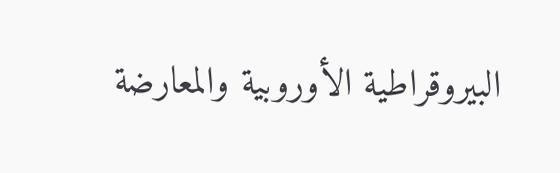البيروقراطية الأوروبية والمعارضة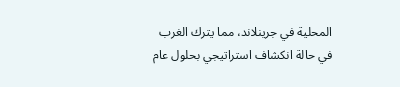المحلية في جرينلاند، مما يترك الغرب في حالة انكشاف استراتيجي بحلول عام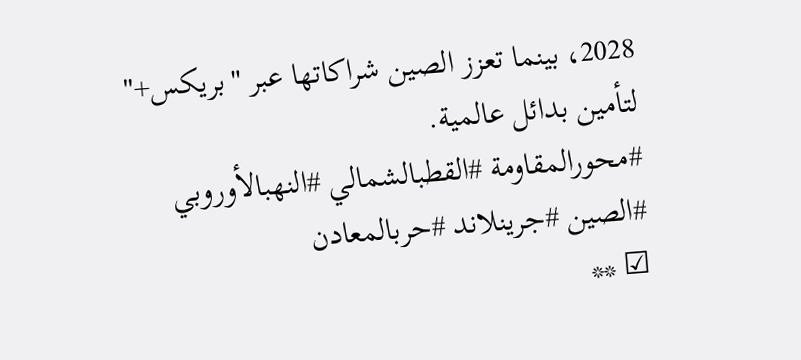2028، بينما تعزز الصين شراكاتها عبر "بريكس+" لتأمين بدائل عالمية.
#محورالمقاومة #القطبالشمالي #النهبالأوروبي #الصين #جرينلاند #حربالمعادن
☑ **